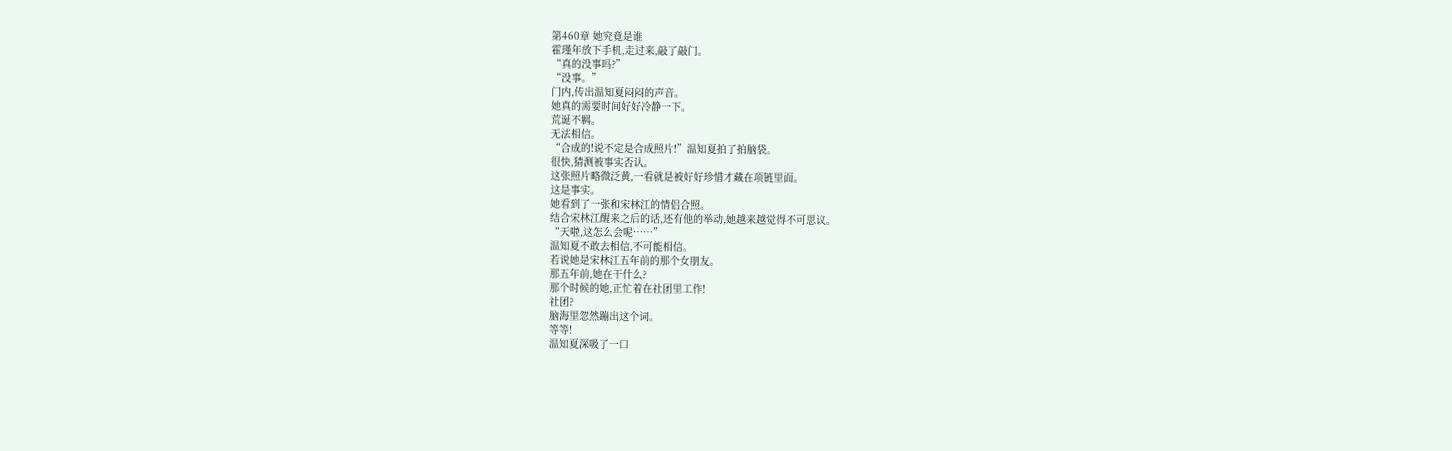第460章 她究竟是谁
霍瑾年放下手机,走过来,敲了敲门。
“真的没事吗?”
“没事。”
门内,传出温知夏闷闷的声音。
她真的需要时间好好冷静一下。
荒诞不羁。
无法相信。
“合成的!说不定是合成照片!”温知夏拍了拍脑袋。
很快,猜测被事实否认。
这张照片略微泛黄,一看就是被好好珍惜才藏在项链里面。
这是事实。
她看到了一张和宋林江的情侣合照。
结合宋林江醒来之后的话,还有他的举动,她越来越觉得不可思议。
“天啦,这怎么会呢……”
温知夏不敢去相信,不可能相信。
若说她是宋林江五年前的那个女朋友。
那五年前,她在干什么?
那个时候的她,正忙着在社团里工作!
社团?
脑海里忽然蹦出这个词。
等等!
温知夏深吸了一口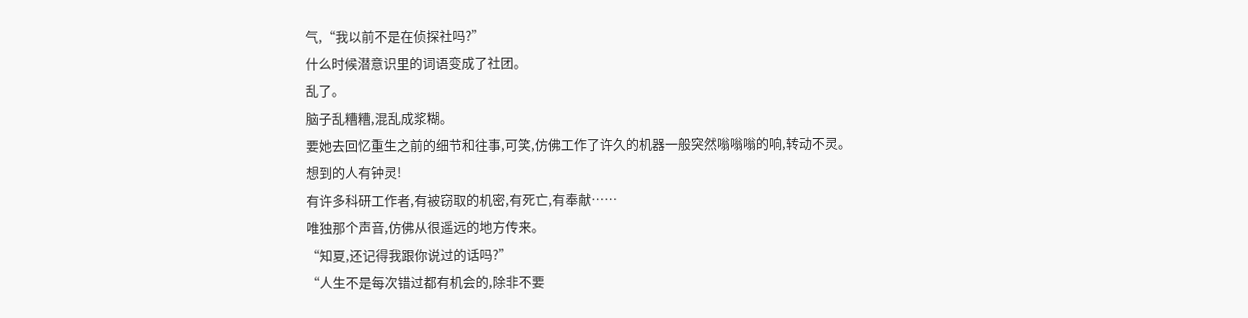气,“我以前不是在侦探社吗?”
什么时候潜意识里的词语变成了社团。
乱了。
脑子乱糟糟,混乱成浆糊。
要她去回忆重生之前的细节和往事,可笑,仿佛工作了许久的机器一般突然嗡嗡嗡的响,转动不灵。
想到的人有钟灵!
有许多科研工作者,有被窃取的机密,有死亡,有奉献……
唯独那个声音,仿佛从很遥远的地方传来。
“知夏,还记得我跟你说过的话吗?”
“人生不是每次错过都有机会的,除非不要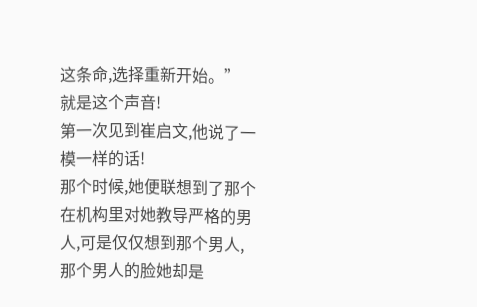这条命,选择重新开始。”
就是这个声音!
第一次见到崔启文,他说了一模一样的话!
那个时候,她便联想到了那个在机构里对她教导严格的男人,可是仅仅想到那个男人,那个男人的脸她却是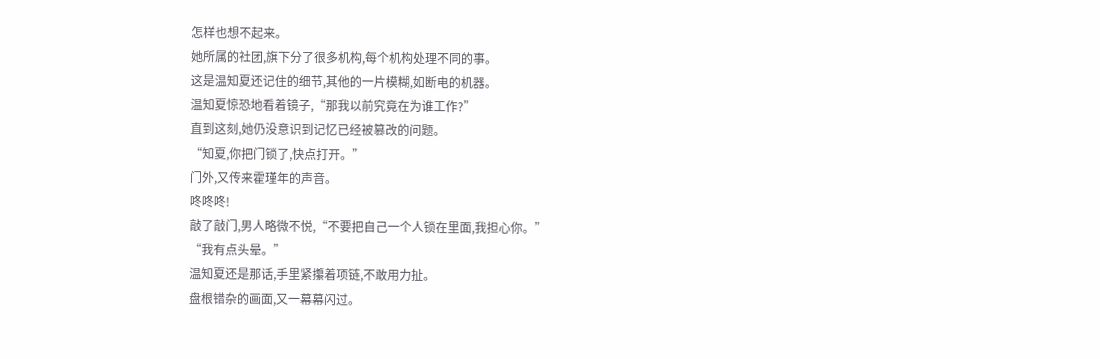怎样也想不起来。
她所属的社团,旗下分了很多机构,每个机构处理不同的事。
这是温知夏还记住的细节,其他的一片模糊,如断电的机器。
温知夏惊恐地看着镜子,“那我以前究竟在为谁工作?”
直到这刻,她仍没意识到记忆已经被篡改的问题。
“知夏,你把门锁了,快点打开。”
门外,又传来霍瑾年的声音。
咚咚咚!
敲了敲门,男人略微不悦,“不要把自己一个人锁在里面,我担心你。”
“我有点头晕。”
温知夏还是那话,手里紧攥着项链,不敢用力扯。
盘根错杂的画面,又一幕幕闪过。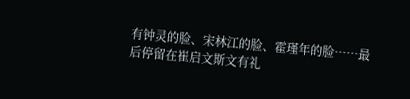有钟灵的脸、宋林江的脸、霍瑾年的脸……最后停留在崔启文斯文有礼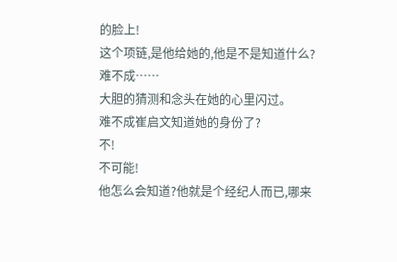的脸上!
这个项链,是他给她的,他是不是知道什么?
难不成……
大胆的猜测和念头在她的心里闪过。
难不成崔启文知道她的身份了?
不!
不可能!
他怎么会知道?他就是个经纪人而已,哪来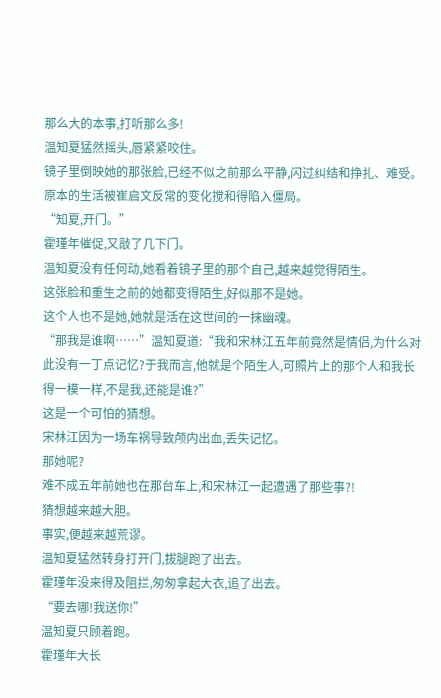那么大的本事,打听那么多!
温知夏猛然摇头,唇紧紧咬住。
镜子里倒映她的那张脸,已经不似之前那么平静,闪过纠结和挣扎、难受。
原本的生活被崔启文反常的变化搅和得陷入僵局。
“知夏,开门。”
霍瑾年催促,又敲了几下门。
温知夏没有任何动,她看着镜子里的那个自己,越来越觉得陌生。
这张脸和重生之前的她都变得陌生,好似那不是她。
这个人也不是她,她就是活在这世间的一抹幽魂。
“那我是谁啊……”温知夏道:“我和宋林江五年前竟然是情侣,为什么对此没有一丁点记忆?于我而言,他就是个陌生人,可照片上的那个人和我长得一模一样,不是我,还能是谁?”
这是一个可怕的猜想。
宋林江因为一场车祸导致颅内出血,丢失记忆。
那她呢?
难不成五年前她也在那台车上,和宋林江一起遭遇了那些事?!
猜想越来越大胆。
事实,便越来越荒谬。
温知夏猛然转身打开门,拔腿跑了出去。
霍瑾年没来得及阻拦,匆匆拿起大衣,追了出去。
“要去哪!我送你!”
温知夏只顾着跑。
霍瑾年大长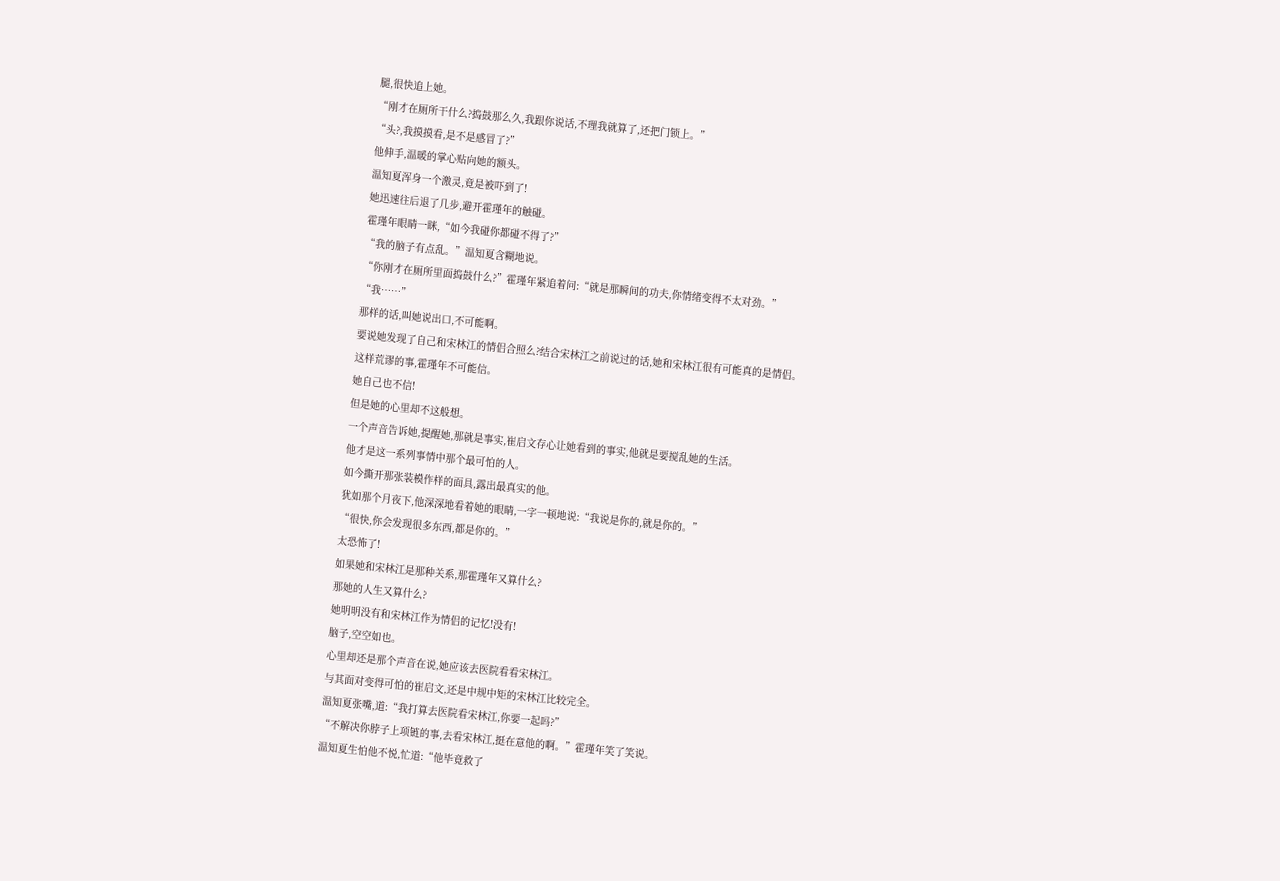腿,很快追上她。
“刚才在厕所干什么?捣鼓那么久,我跟你说话,不理我就算了,还把门锁上。”
“头?,我摸摸看,是不是感冒了?”
他伸手,温暖的掌心贴向她的额头。
温知夏浑身一个激灵,竟是被吓到了!
她迅速往后退了几步,避开霍瑾年的触碰。
霍瑾年眼睛一眯,“如今我碰你都碰不得了?”
“我的脑子有点乱。”温知夏含糊地说。
“你刚才在厕所里面捣鼓什么?”霍瑾年紧追着问:“就是那瞬间的功夫,你情绪变得不太对劲。”
“我……”
那样的话,叫她说出口,不可能啊。
要说她发现了自己和宋林江的情侣合照么?结合宋林江之前说过的话,她和宋林江很有可能真的是情侣。
这样荒谬的事,霍瑾年不可能信。
她自己也不信!
但是她的心里却不这般想。
一个声音告诉她,提醒她,那就是事实,崔启文存心让她看到的事实,他就是要搅乱她的生活。
他才是这一系列事情中那个最可怕的人。
如今撕开那张装模作样的面具,露出最真实的他。
犹如那个月夜下,他深深地看着她的眼睛,一字一顿地说:“我说是你的,就是你的。”
“很快,你会发现很多东西,都是你的。”
太恐怖了!
如果她和宋林江是那种关系,那霍瑾年又算什么?
那她的人生又算什么?
她明明没有和宋林江作为情侣的记忆!没有!
脑子,空空如也。
心里却还是那个声音在说,她应该去医院看看宋林江。
与其面对变得可怕的崔启文,还是中规中矩的宋林江比较完全。
温知夏张嘴,道:“我打算去医院看宋林江,你要一起吗?”
“不解决你脖子上项链的事,去看宋林江,挺在意他的啊。”霍瑾年笑了笑说。
温知夏生怕他不悦,忙道:“他毕竟救了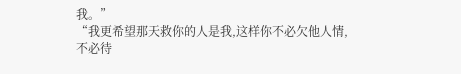我。”
“我更希望那天救你的人是我,这样你不必欠他人情,不必待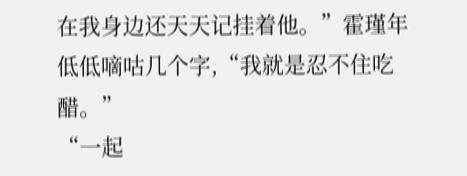在我身边还天天记挂着他。”霍瑾年低低嘀咕几个字,“我就是忍不住吃醋。”
“一起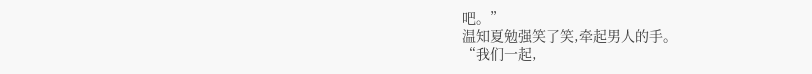吧。”
温知夏勉强笑了笑,牵起男人的手。
“我们一起,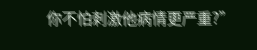你不怕刺激他病情更严重?”